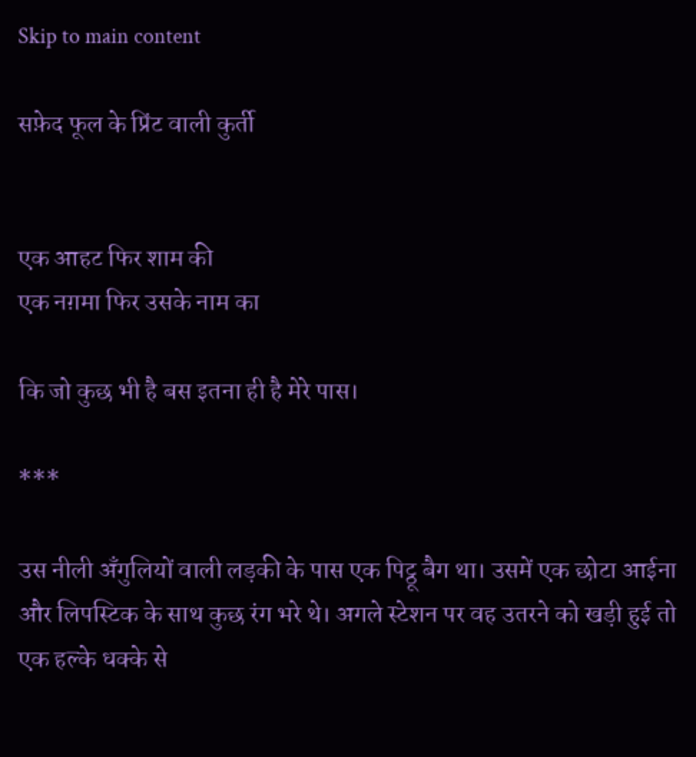Skip to main content

सफ़ेद फूल के प्रिंट वाली कुर्ती


एक आहट फिर शाम की
एक नग़मा फिर उसके नाम का

कि जो कुछ भी है बस इतना ही है मेरे पास।

***

उस नीली अँगुलियों वाली लड़की के पास एक पिट्ठू बैग था। उसमें एक छोटा आईना और लिपस्टिक के साथ कुछ रंग भरे थे। अगले स्टेशन पर वह उतरने को खड़ी हुई तो एक हल्के धक्के से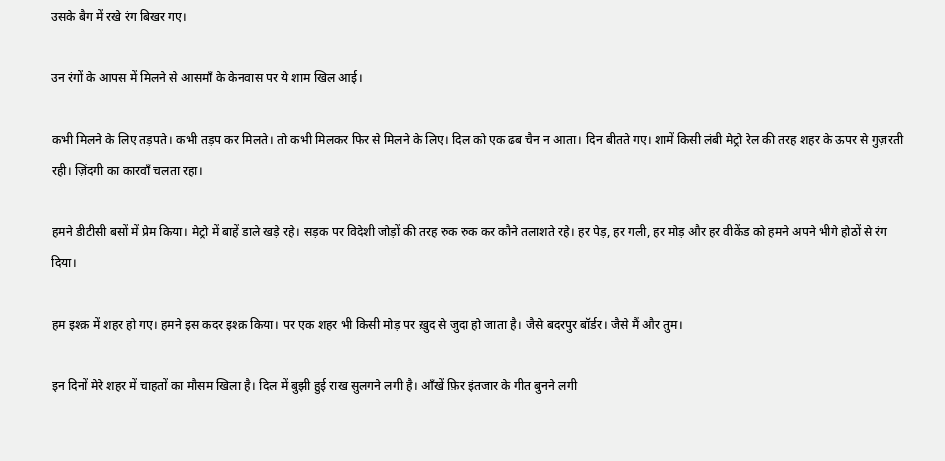उसके बैग में रखे रंग बिखर गए।

उन रंगों के आपस में मिलने से आसमाँ के केनवास पर ये शाम खिल आई।

कभी मिलने के लिए तड़पते। कभी तड़प कर मिलते। तो कभी मिलकर फिर से मिलने के लिए। दिल को एक ढब चैन न आता। दिन बीतते गए। शामें किसी लंबी मेट्रो रेल की तरह शहर के ऊपर से गुज़रती रही। ज़िंदगी का कारवाँ चलता रहा।

हमने डीटीसी बसों में प्रेम किया। मेट्रो में बाहें डाले खड़े रहे। सड़क पर विदेशी जोड़ों की तरह रुक रुक कर कौने तलाशते रहे। हर पेड़, हर गली, हर मोड़ और हर वीकेंड को हमने अपने भीगे होठों से रंग दिया।

हम इश्क़ में शहर हो गए। हमने इस कदर इश्क़ किया। पर एक शहर भी किसी मोड़ पर ख़ुद से जुदा हो जाता है। जैसे बदरपुर बॉर्डर। जैसे मैं और तुम।

इन दिनों मेरे शहर में चाहतों का मौसम खिला है। दिल में बुझी हुई राख सुलगने लगी है। आँखें फ़िर इंतजार के गीत बुनने लगी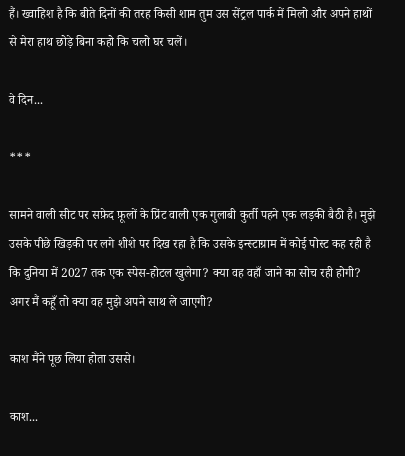हैं। ख्वाहिश है कि बीते दिनों की तरह किसी शाम तुम उस सेंट्रल पार्क में मिलो और अपने हाथों से मेरा हाथ छोड़े बिना कहो कि चलो घर चलें।

वे दिन...

***

सामने वाली सीट पर सफ़ेद फ़ूलों के प्रिंट वाली एक गुलाबी कुर्ती पहने एक लड़की बैठी है। मुझे उसके पीछे खिड़की पर लगे शीशे पर दिख रहा है कि उसके इन्स्टाग्राम में कोई पोस्ट कह रही है कि दुनिया में 2027 तक एक स्पेस-होटल खुलेगा? क्या वह वहाँ जाने का सोच रही होगी? अगर मैं कहूँ तो क्या वह मुझे अपने साथ ले जाएगी?

काश मैंने पूछ लिया होता उससे।

काश...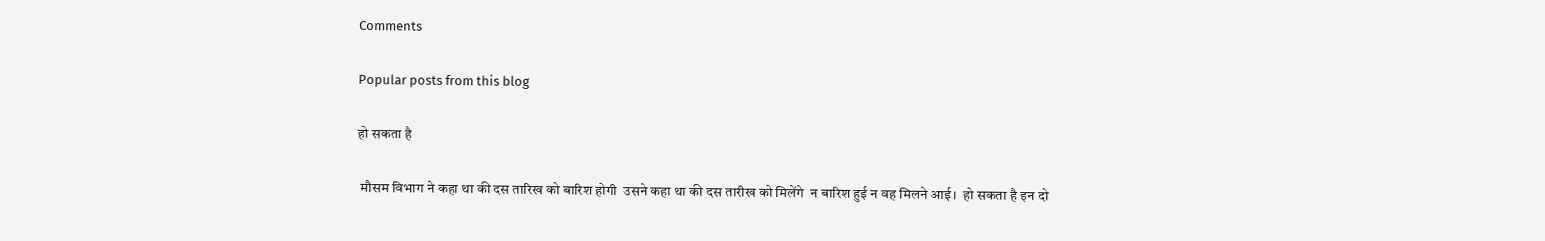Comments

Popular posts from this blog

हो सकता है

 मौसम विभाग ने कहा था की दस तारिख को बारिश होगी  उसने कहा था की दस तारीख को मिलेंगे  न बारिश हुई न वह मिलने आई।  हो सकता है इन दो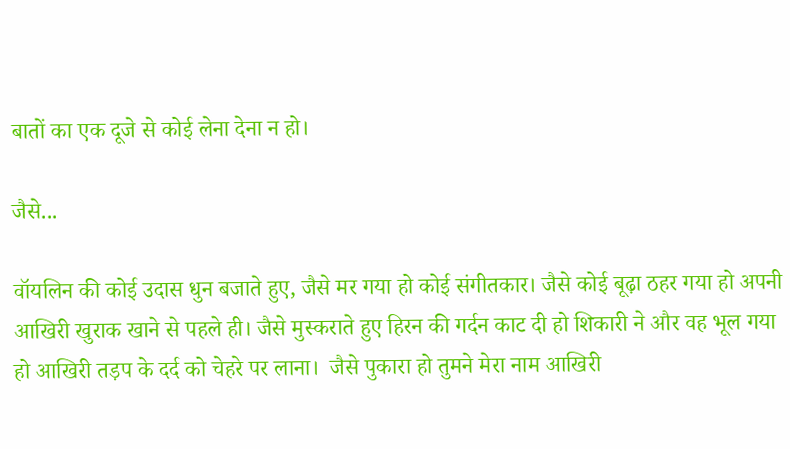बातों का एक दूजे से कोई लेना देना न हो।

जैसे...

वॉयलिन की कोई उदास धुन बजाते हुए, जैसे मर गया हो कोई संगीतकार। जैसे कोई बूढ़ा ठहर गया हो अपनी आखिरी खुराक खाने से पहले ही। जैसे मुस्कराते हुए हिरन की गर्दन काट दी हो शिकारी ने और वह भूल गया हो आखिरी तड़प के दर्द को चेहरे पर लाना।  जैसे पुकारा हो तुमने मेरा नाम आखिरी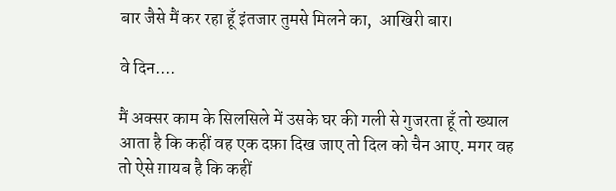बार जैसे मैं कर रहा हूँ इंतजार तुमसे मिलने का,  आखिरी बार।

वे दिन....

मैं अक्सर काम के सिलसिले में उसके घर की गली से गुजरता हूँ तो ख्याल आता है कि कहीं वह एक दफ़ा दिख जाए तो दिल को चैन आए. मगर वह तो ऐसे ग़ायब है कि कहीं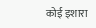कोई इशारा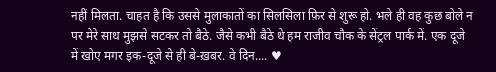नहीं मिलता. चाहत है कि उससे मुलाकातों का सिलसिला फ़िर से शुरू हो. भले ही वह कुछ बोले न पर मेरे साथ मुझसे सटकर तो बैठे. जैसे कभी बैठे थे हम राजीव चौक के सेंट्रल पार्क में. एक दूजे में खोए मगर इक-दूजे से ही बे-ख़बर. वे दिन.... ♥